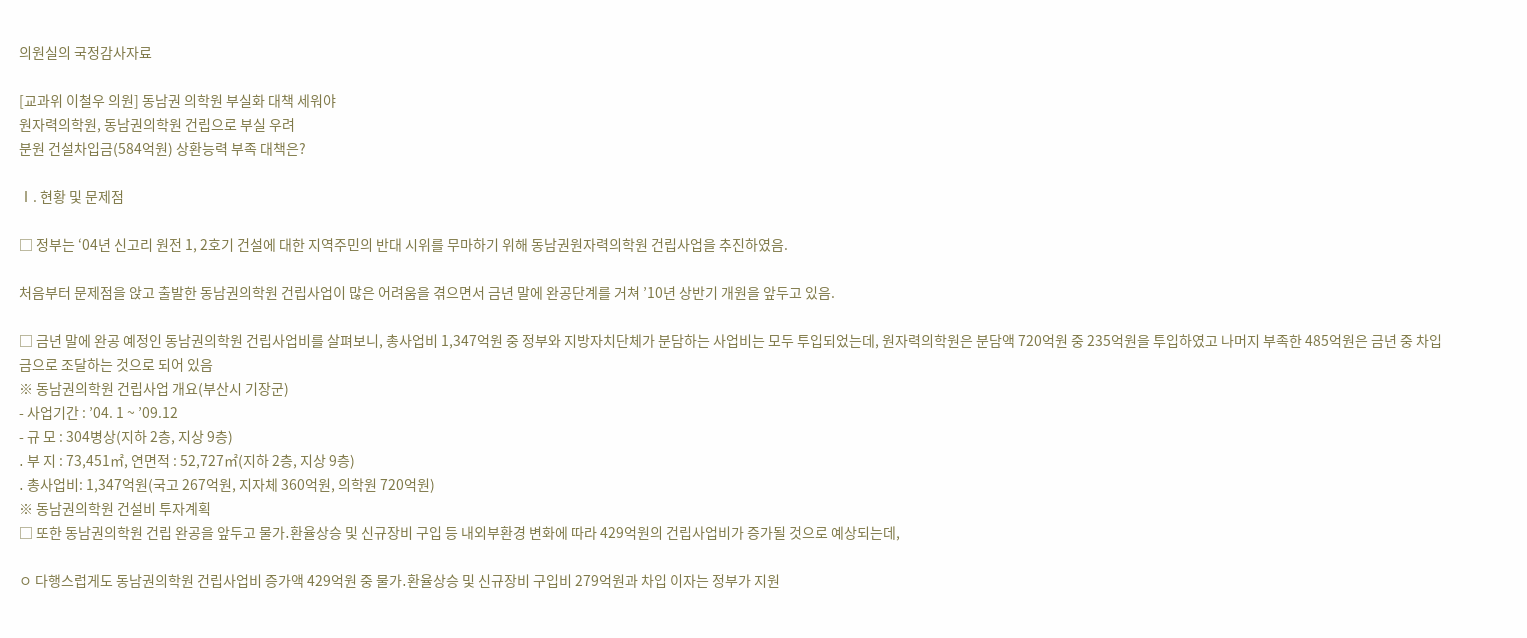의원실의 국정감사자료

[교과위 이철우 의원] 동남권 의학원 부실화 대책 세워야
원자력의학원, 동남권의학원 건립으로 부실 우려
분원 건설차입금(584억원) 상환능력 부족 대책은?

Ⅰ. 현황 및 문제점

□ 정부는 ‘04년 신고리 원전 1, 2호기 건설에 대한 지역주민의 반대 시위를 무마하기 위해 동남권원자력의학원 건립사업을 추진하였음.

처음부터 문제점을 앉고 출발한 동남권의학원 건립사업이 많은 어려움을 겪으면서 금년 말에 완공단계를 거쳐 ’10년 상반기 개원을 앞두고 있음.

□ 금년 말에 완공 예정인 동남권의학원 건립사업비를 살펴보니, 총사업비 1,347억원 중 정부와 지방자치단체가 분담하는 사업비는 모두 투입되었는데, 원자력의학원은 분담액 720억원 중 235억원을 투입하였고 나머지 부족한 485억원은 금년 중 차입금으로 조달하는 것으로 되어 있음
※ 동남권의학원 건립사업 개요(부산시 기장군)
- 사업기간 : ’04. 1 ~ ’09.12
- 규 모 : 304병상(지하 2층, 지상 9층)
․ 부 지 : 73,451㎡, 연면적 : 52,727㎡(지하 2층, 지상 9층)
․ 총사업비: 1,347억원(국고 267억원, 지자체 360억원, 의학원 720억원)
※ 동남권의학원 건설비 투자계획
□ 또한 동남권의학원 건립 완공을 앞두고 물가․환율상승 및 신규장비 구입 등 내외부환경 변화에 따라 429억원의 건립사업비가 증가될 것으로 예상되는데,

ㅇ 다행스럽게도 동남권의학원 건립사업비 증가액 429억원 중 물가․환율상승 및 신규장비 구입비 279억원과 차입 이자는 정부가 지원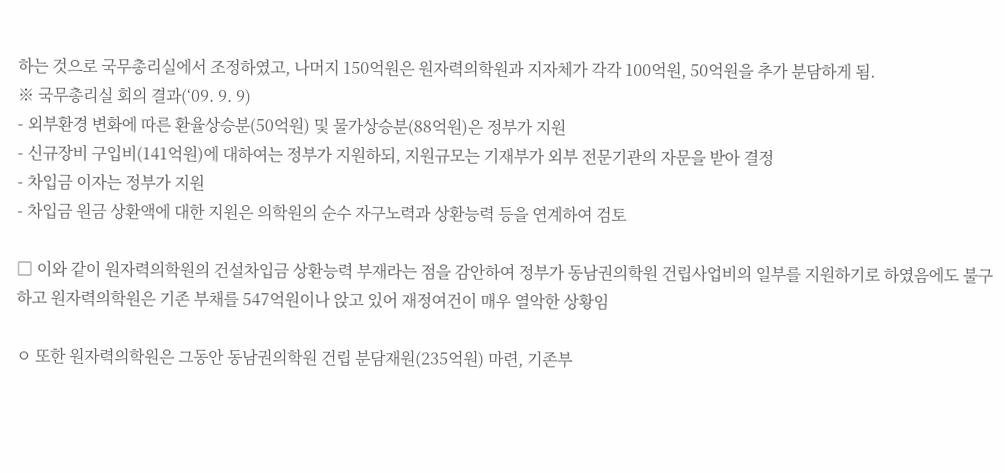하는 것으로 국무총리실에서 조정하였고, 나머지 150억원은 원자력의학원과 지자체가 각각 100억원, 50억원을 추가 분담하게 됨.
※ 국무총리실 회의 결과(‘09. 9. 9)
- 외부환경 변화에 따른 환율상승분(50억원) 및 물가상승분(88억원)은 정부가 지원
- 신규장비 구입비(141억원)에 대하여는 정부가 지원하되, 지원규모는 기재부가 외부 전문기관의 자문을 받아 결정
- 차입금 이자는 정부가 지원
- 차입금 원금 상환액에 대한 지원은 의학원의 순수 자구노력과 상환능력 등을 연계하여 검토

□ 이와 같이 원자력의학원의 건설차입금 상환능력 부재라는 점을 감안하여 정부가 동남권의학원 건립사업비의 일부를 지원하기로 하였음에도 불구하고 원자력의학원은 기존 부채를 547억원이나 앉고 있어 재정여건이 매우 열악한 상황임

ㅇ 또한 원자력의학원은 그동안 동남권의학원 건립 분담재원(235억원) 마련, 기존부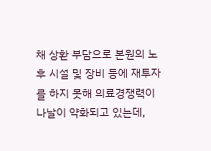채 상환 부담으로 본원의 노후 시설 및 장비 등에 재투자를 하지 못해 의료경쟁력이 나날이 약화되고 있는데,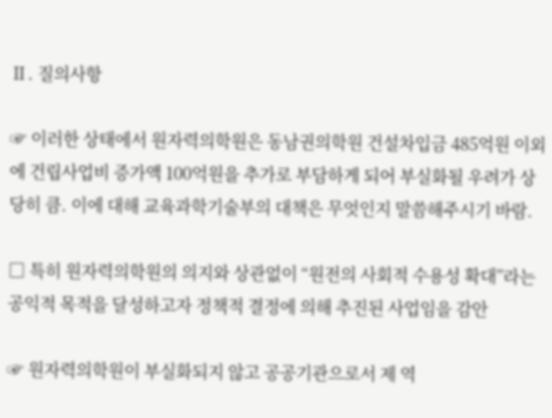Ⅱ. 질의사항

☞ 이러한 상태에서 원자력의학원은 동남권의학원 건설차입금 485억원 이외에 건립사업비 증가액 100억원을 추가로 부담하게 되어 부실화될 우려가 상당히 큼. 이에 대해 교육과학기술부의 대책은 무엇인지 말씀해주시기 바람.

□ 특히 원자력의학원의 의지와 상관없이 “원전의 사회적 수용성 확대”라는 공익적 목적을 달성하고자 정책적 결정에 의해 추진된 사업임을 감안

☞ 원자력의학원이 부실화되지 않고 공공기관으로서 제 역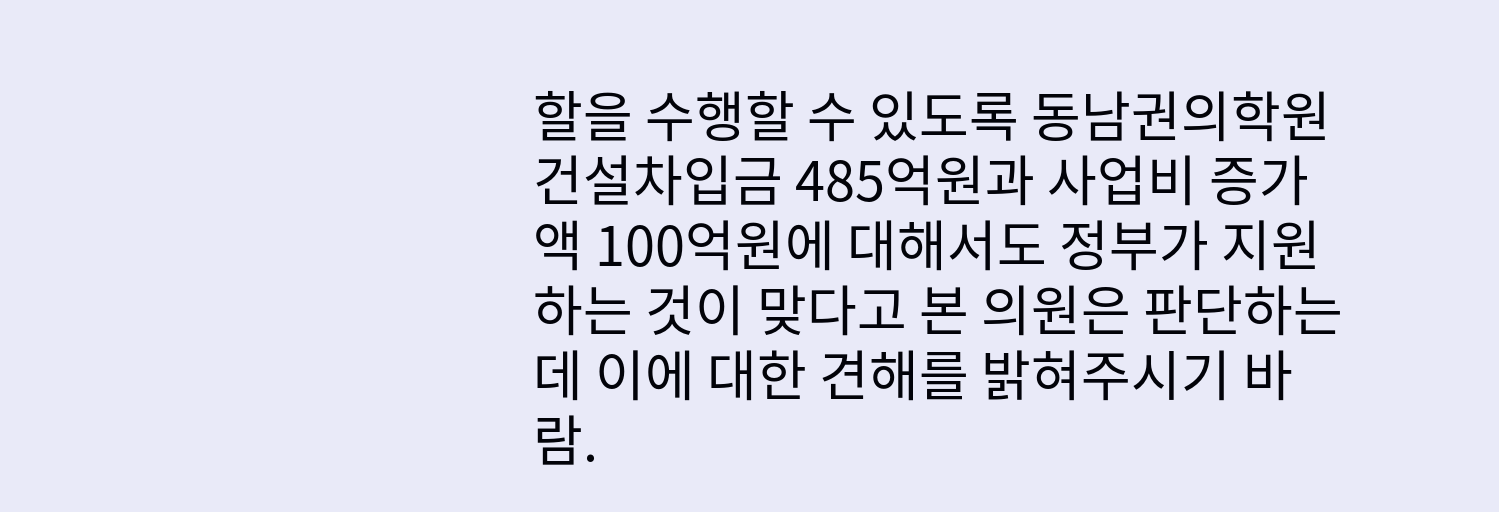할을 수행할 수 있도록 동남권의학원 건설차입금 485억원과 사업비 증가액 100억원에 대해서도 정부가 지원하는 것이 맞다고 본 의원은 판단하는데 이에 대한 견해를 밝혀주시기 바람.